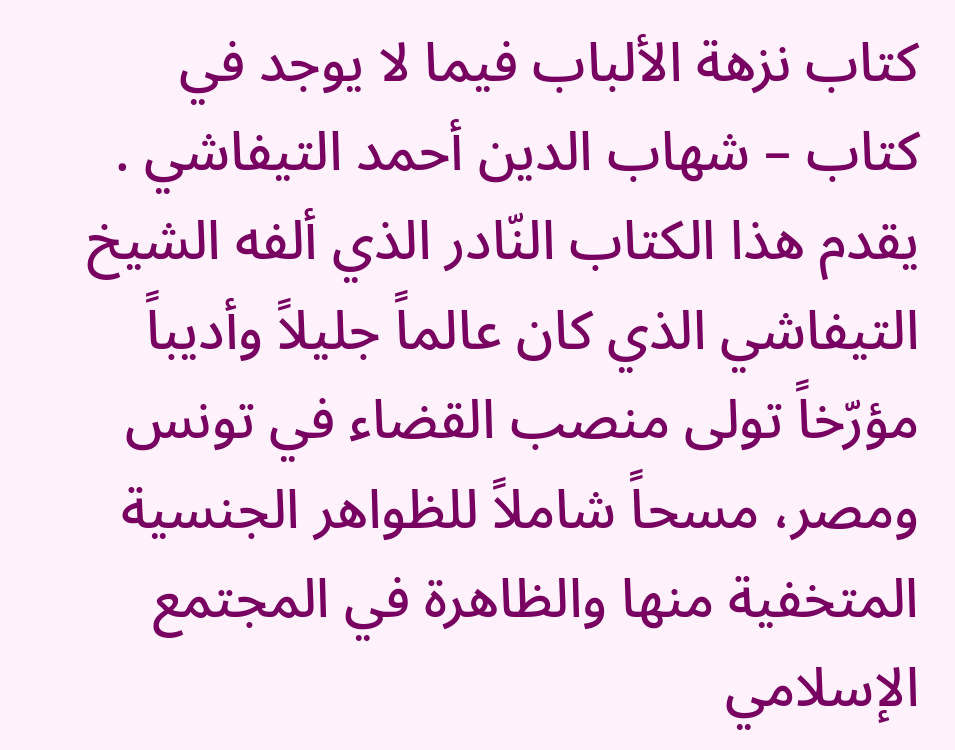كتاب نزهة الألباب فيما لا يوجد في كتاب – شهاب الدين أحمد التيفاشي . يقدم هذا الكتاب النّادر الذي ألفه الشيخ التيفاشي الذي كان عالماً جليلاً وأديباً مؤرّخاً تولى منصب القضاء في تونس ومصر، مسحاً شاملاً للظواهر الجنسية المتخفية منها والظاهرة في المجتمع الإسلامي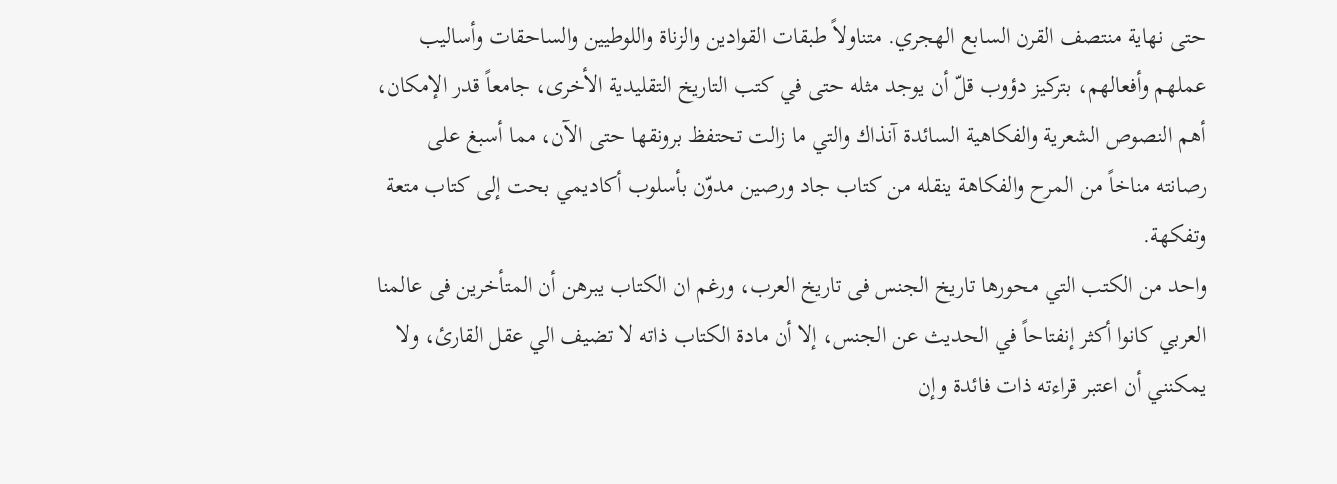حتى نهاية منتصف القرن السابع الهجري. متناولاً طبقات القوادين والزناة واللوطيين والساحقات وأساليب عملهم وأفعالهم، بتركيز دؤوب قلّ أن يوجد مثله حتى في كتب التاريخ التقليدية الأخرى، جامعاً قدر الإمكان، أهم النصوص الشعرية والفكاهية السائدة آنذاك والتي ما زالت تحتفظ برونقها حتى الآن، مما أسبغ على رصانته مناخاً من المرح والفكاهة ينقله من كتاب جاد ورصين مدوّن بأسلوب أكاديمي بحت إلى كتاب متعة وتفكهة.
واحد من الكتب التي محورها تاريخ الجنس فى تاريخ العرب، ورغم ان الكتاب يبرهن أن المتأخرين فى عالمنا العربي كانوا أكثر إنفتاحاً في الحديث عن الجنس، إلا أن مادة الكتاب ذاته لا تضيف الي عقل القارئ، ولا يمكنني أن اعتبر قراءته ذات فائدة وإن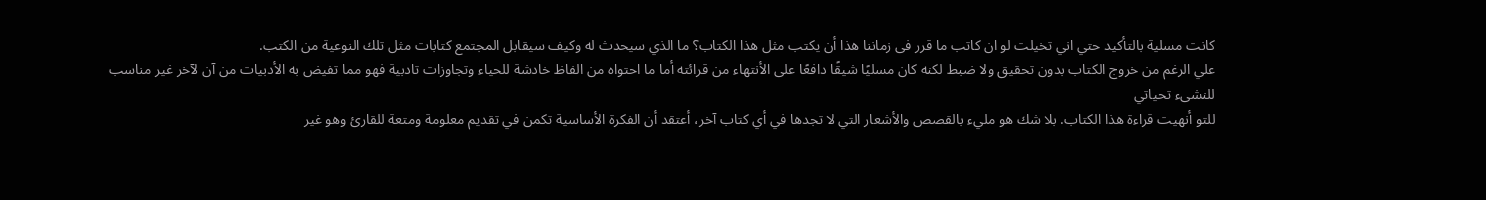كانت مسلية بالتأكيد حتي اني تخيلت لو ان كاتب ما قرر فى زماننا هذا أن يكتب مثل هذا الكتاب؟ ما الذي سيحدث له وكيف سيقابل المجتمع كتابات مثل تلك النوعية من الكتب.
علي الرغم من خروج الكتاب بدون تحقيق ولا ضبط لكنه كان مسليًا شيقًا دافعًا على الأنتهاء من قرائته أما ما احتواه من الفاظ خادشة للحياء وتجاوزات تادبية فهو مما تفيض به الأدبيات من آن لآخر غير مناسب للنشىء تحياتي
للتو أنهيت قراءة هذا الكتاب. بلا شك هو مليء بالقصص والأشعار التي لا تجدها في أي كتاب آخر، أعتقد أن الفكرة الأساسية تكمن في تقديم معلومة ومتعة للقارئ وهو غير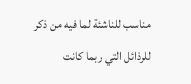مناسب للناشئة لما فيه من ذكر للرذائل التي ربما كانت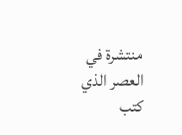منتشرة في العصر الذي كتب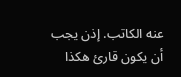عنه الكاتب. إذن يجب أن يكون قارئ هكذا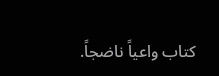كتاب واعياً ناضجاً.